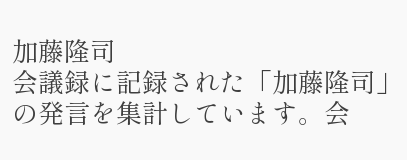加藤隆司
会議録に記録された「加藤隆司」の発言を集計しています。会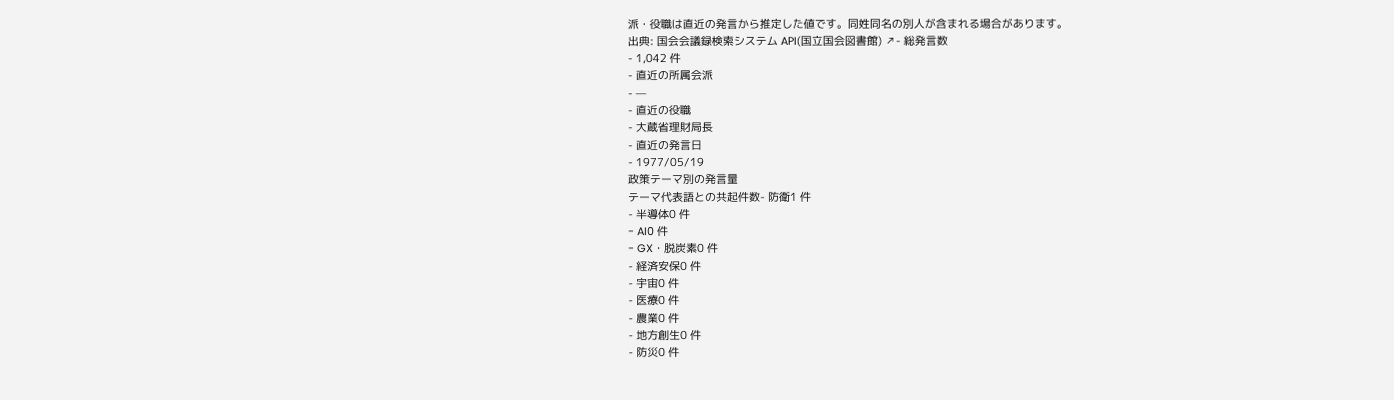派・役職は直近の発言から推定した値です。同姓同名の別人が含まれる場合があります。
出典: 国会会議録検索システム API(国立国会図書館) ↗- 総発言数
- 1,042 件
- 直近の所属会派
- —
- 直近の役職
- 大蔵省理財局長
- 直近の発言日
- 1977/05/19
政策テーマ別の発言量
テーマ代表語との共起件数- 防衛1 件
- 半導体0 件
- AI0 件
- GX・脱炭素0 件
- 経済安保0 件
- 宇宙0 件
- 医療0 件
- 農業0 件
- 地方創生0 件
- 防災0 件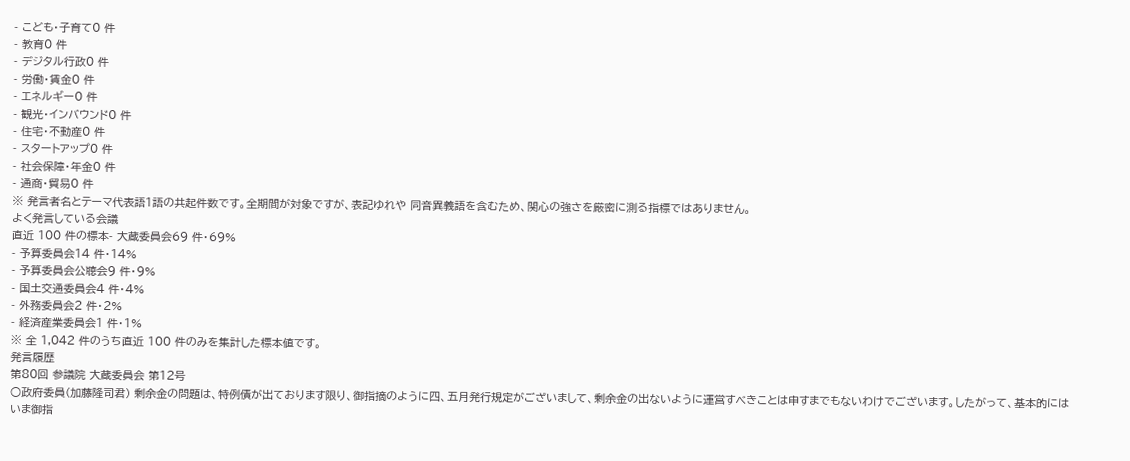- こども・子育て0 件
- 教育0 件
- デジタル行政0 件
- 労働・賃金0 件
- エネルギー0 件
- 観光・インバウンド0 件
- 住宅・不動産0 件
- スタートアップ0 件
- 社会保障・年金0 件
- 通商・貿易0 件
※ 発言者名とテーマ代表語1語の共起件数です。全期間が対象ですが、表記ゆれや 同音異義語を含むため、関心の強さを厳密に測る指標ではありません。
よく発言している会議
直近 100 件の標本- 大蔵委員会69 件・69%
- 予算委員会14 件・14%
- 予算委員会公聴会9 件・9%
- 国土交通委員会4 件・4%
- 外務委員会2 件・2%
- 経済産業委員会1 件・1%
※ 全 1,042 件のうち直近 100 件のみを集計した標本値です。
発言履歴
第80回 参議院 大蔵委員会 第12号
○政府委員(加藤隆司君) 剰余金の問題は、特例債が出ております限り、御指摘のように四、五月発行規定がございまして、剰余金の出ないように運営すべきことは申すまでもないわけでございます。したがって、基本的にはいま御指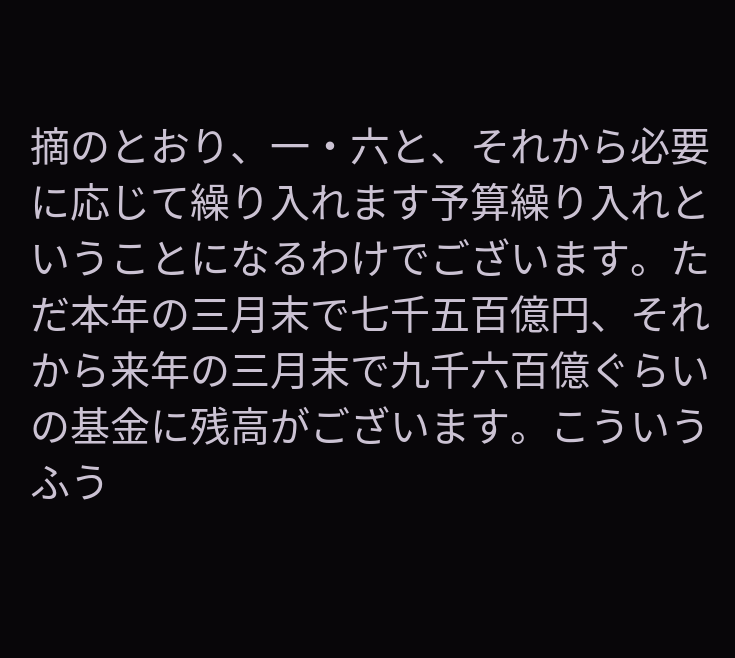摘のとおり、一・六と、それから必要に応じて繰り入れます予算繰り入れということになるわけでございます。ただ本年の三月末で七千五百億円、それから来年の三月末で九千六百億ぐらいの基金に残高がございます。こういうふう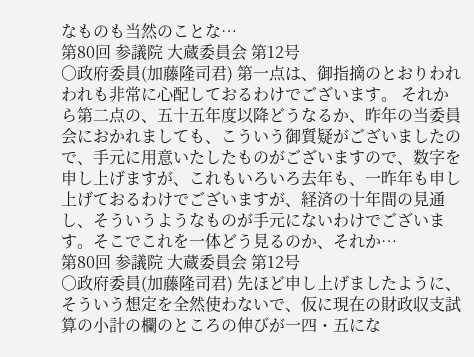なものも当然のことな…
第80回 参議院 大蔵委員会 第12号
○政府委員(加藤隆司君) 第一点は、御指摘のとおりわれわれも非常に心配しておるわけでございます。 それから第二点の、五十五年度以降どうなるか、昨年の当委員会におかれましても、こういう御質疑がございましたので、手元に用意いたしたものがございますので、数字を申し上げますが、これもいろいろ去年も、一昨年も申し上げておるわけでございますが、経済の十年間の見通し、そういうようなものが手元にないわけでございます。そこでこれを一体どう見るのか、それか…
第80回 参議院 大蔵委員会 第12号
○政府委員(加藤隆司君) 先ほど申し上げましたように、そういう想定を全然使わないで、仮に現在の財政収支試算の小計の欄のところの伸びが一四・五にな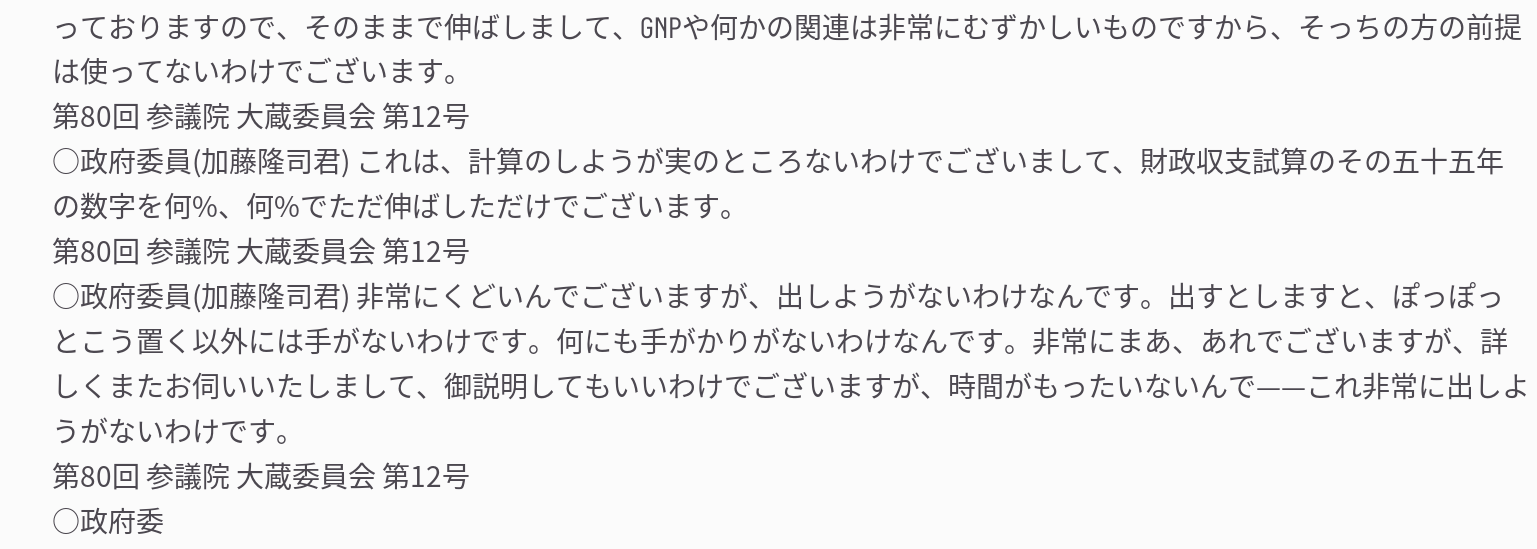っておりますので、そのままで伸ばしまして、GNPや何かの関連は非常にむずかしいものですから、そっちの方の前提は使ってないわけでございます。
第80回 参議院 大蔵委員会 第12号
○政府委員(加藤隆司君) これは、計算のしようが実のところないわけでございまして、財政収支試算のその五十五年の数字を何%、何%でただ伸ばしただけでございます。
第80回 参議院 大蔵委員会 第12号
○政府委員(加藤隆司君) 非常にくどいんでございますが、出しようがないわけなんです。出すとしますと、ぽっぽっとこう置く以外には手がないわけです。何にも手がかりがないわけなんです。非常にまあ、あれでございますが、詳しくまたお伺いいたしまして、御説明してもいいわけでございますが、時間がもったいないんで——これ非常に出しようがないわけです。
第80回 参議院 大蔵委員会 第12号
○政府委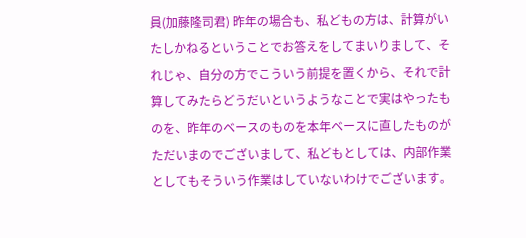員(加藤隆司君) 昨年の場合も、私どもの方は、計算がいたしかねるということでお答えをしてまいりまして、それじゃ、自分の方でこういう前提を置くから、それで計算してみたらどうだいというようなことで実はやったものを、昨年のベースのものを本年ベースに直したものがただいまのでございまして、私どもとしては、内部作業としてもそういう作業はしていないわけでございます。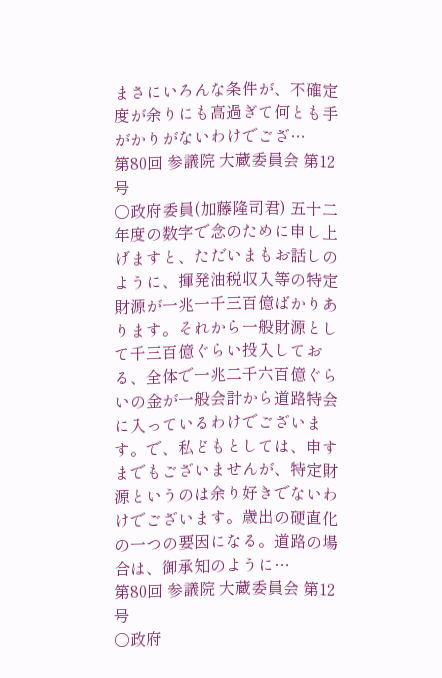まさにいろんな条件が、不確定度が余りにも高過ぎて何とも手がかりがないわけでござ…
第80回 参議院 大蔵委員会 第12号
○政府委員(加藤隆司君) 五十二年度の数字で念のために申し上げますと、ただいまもお話しのように、揮発油税収入等の特定財源が一兆一千三百億ばかりあります。それから一般財源として千三百億ぐらい投入しておる、全体で一兆二千六百億ぐらいの金が一般会計から道路特会に入っているわけでございます。で、私どもとしては、申すまでもございませんが、特定財源というのは余り好きでないわけでございます。歳出の硬直化の一つの要因になる。道路の場合は、御承知のように…
第80回 参議院 大蔵委員会 第12号
○政府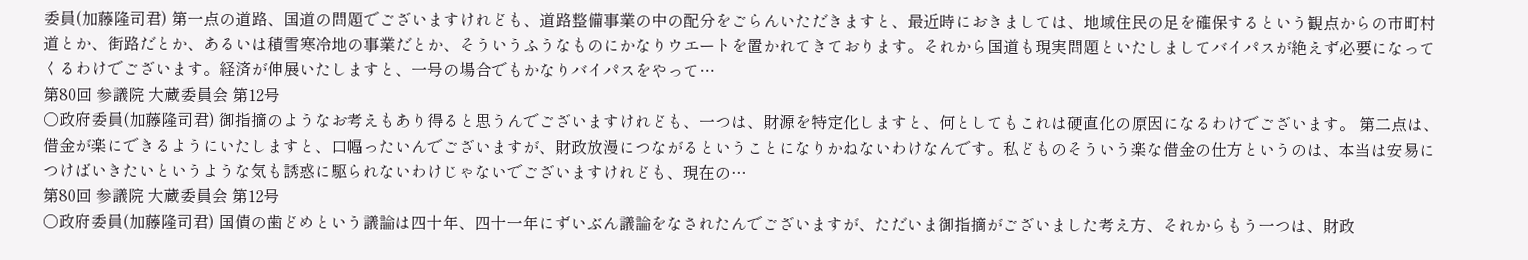委員(加藤隆司君) 第一点の道路、国道の問題でございますけれども、道路整備事業の中の配分をごらんいただきますと、最近時におきましては、地域住民の足を確保するという観点からの市町村道とか、街路だとか、あるいは積雪寒冷地の事業だとか、そういうふうなものにかなりウエートを置かれてきております。それから国道も現実問題といたしましてバイパスが絶えず必要になってくるわけでございます。経済が伸展いたしますと、一号の場合でもかなりバイパスをやって…
第80回 参議院 大蔵委員会 第12号
○政府委員(加藤隆司君) 御指摘のようなお考えもあり得ると思うんでございますけれども、一つは、財源を特定化しますと、何としてもこれは硬直化の原因になるわけでございます。 第二点は、借金が楽にできるようにいたしますと、口幅ったいんでございますが、財政放漫につながるということになりかねないわけなんです。私どものそういう楽な借金の仕方というのは、本当は安易につけばいきたいというような気も誘惑に駆られないわけじゃないでございますけれども、現在の…
第80回 参議院 大蔵委員会 第12号
○政府委員(加藤隆司君) 国債の歯どめという議論は四十年、四十一年にずいぶん議論をなされたんでございますが、ただいま御指摘がございました考え方、それからもう一つは、財政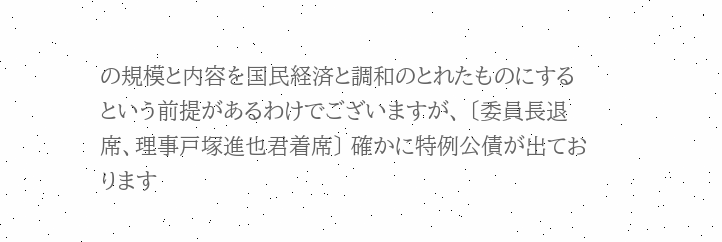の規模と内容を国民経済と調和のとれたものにするという前提があるわけでございますが、 〔委員長退席、理事戸塚進也君着席〕 確かに特例公債が出ております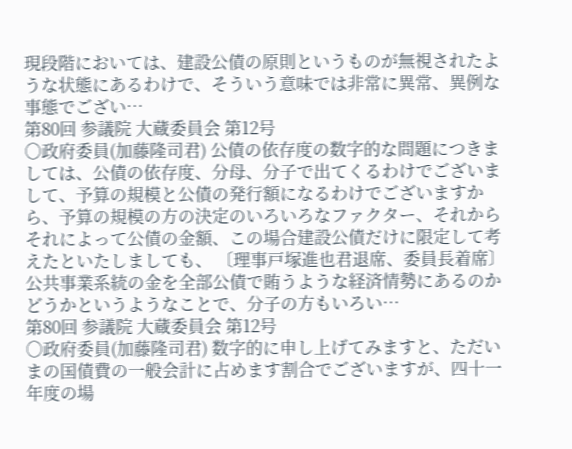現段階においては、建設公債の原則というものが無視されたような状態にあるわけで、そういう意味では非常に異常、異例な事態でござい…
第80回 参議院 大蔵委員会 第12号
○政府委員(加藤隆司君) 公債の依存度の数字的な問題につきましては、公債の依存度、分母、分子で出てくるわけでございまして、予算の規模と公債の発行額になるわけでございますから、予算の規模の方の決定のいろいろなファクター、それからそれによって公債の金額、この場合建設公債だけに限定して考えたといたしましても、 〔理事戸塚進也君退席、委員長着席〕 公共事業系統の金を全部公債で賄うような経済情勢にあるのかどうかというようなことで、分子の方もいろい…
第80回 参議院 大蔵委員会 第12号
○政府委員(加藤隆司君) 数字的に申し上げてみますと、ただいまの国債費の一般会計に占めます割合でございますが、四十一年度の場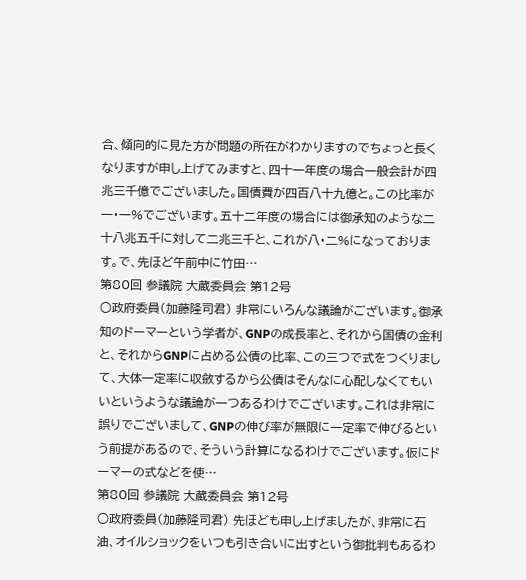合、傾向的に見た方が問題の所在がわかりますのでちょっと長くなりますが申し上げてみますと、四十一年度の場合一般会計が四兆三千億でございました。国債費が四百八十九億と。この比率が一・一%でございます。五十二年度の場合には御承知のような二十八兆五千に対して二兆三千と、これが八・二%になっております。で、先ほど午前中に竹田…
第80回 参議院 大蔵委員会 第12号
○政府委員(加藤隆司君) 非常にいろんな議論がございます。御承知のドーマーという学者が、GNPの成長率と、それから国債の金利と、それからGNPに占める公債の比率、この三つで式をつくりまして、大体一定率に収斂するから公債はそんなに心配しなくてもいいというような議論が一つあるわけでございます。これは非常に誤りでございまして、GNPの伸び率が無限に一定率で伸びるという前提があるので、そういう計算になるわけでございます。仮にドーマーの式などを使…
第80回 参議院 大蔵委員会 第12号
○政府委員(加藤隆司君) 先ほども申し上げましたが、非常に石油、オイルショックをいつも引き合いに出すという御批判もあるわ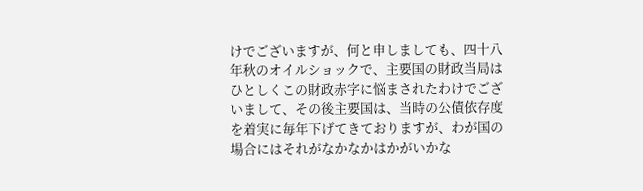けでございますが、何と申しましても、四十八年秋のオイルショックで、主要国の財政当局はひとしくこの財政赤字に悩まされたわけでございまして、その後主要国は、当時の公債依存度を着実に毎年下げてきておりますが、わが国の場合にはそれがなかなかはかがいかな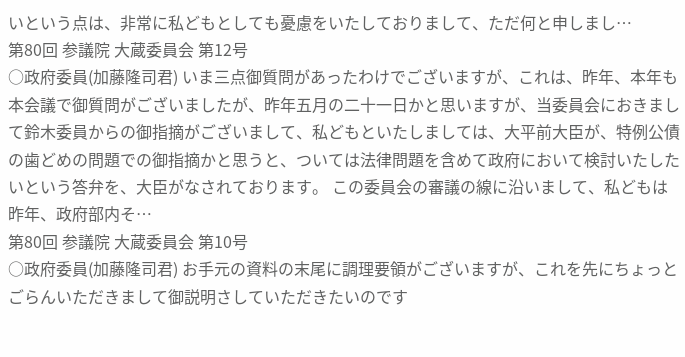いという点は、非常に私どもとしても憂慮をいたしておりまして、ただ何と申しまし…
第80回 参議院 大蔵委員会 第12号
○政府委員(加藤隆司君) いま三点御質問があったわけでございますが、これは、昨年、本年も本会議で御質問がございましたが、昨年五月の二十一日かと思いますが、当委員会におきまして鈴木委員からの御指摘がございまして、私どもといたしましては、大平前大臣が、特例公債の歯どめの問題での御指摘かと思うと、ついては法律問題を含めて政府において検討いたしたいという答弁を、大臣がなされております。 この委員会の審議の線に沿いまして、私どもは昨年、政府部内そ…
第80回 参議院 大蔵委員会 第10号
○政府委員(加藤隆司君) お手元の資料の末尾に調理要領がございますが、これを先にちょっとごらんいただきまして御説明さしていただきたいのです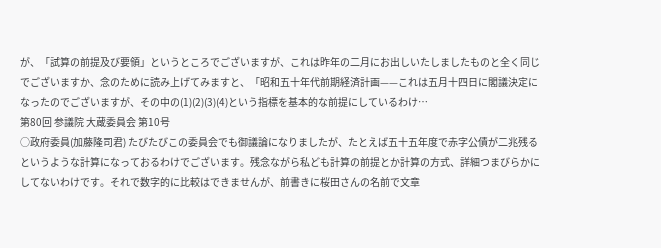が、「試算の前提及び要領」というところでございますが、これは昨年の二月にお出しいたしましたものと全く同じでございますか、念のために読み上げてみますと、「昭和五十年代前期経済計画——これは五月十四日に閣議決定になったのでございますが、その中の(1)(2)(3)(4)という指標を基本的な前提にしているわけ…
第80回 参議院 大蔵委員会 第10号
○政府委員(加藤隆司君) たびたびこの委員会でも御議論になりましたが、たとえば五十五年度で赤字公債が二兆残るというような計算になっておるわけでございます。残念ながら私ども計算の前提とか計算の方式、詳細つまびらかにしてないわけです。それで数字的に比較はできませんが、前書きに桜田さんの名前で文章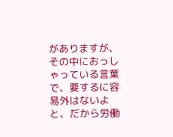がありますが、その中におっしゃっている言葉で、要するに容易外はないよと、だから労働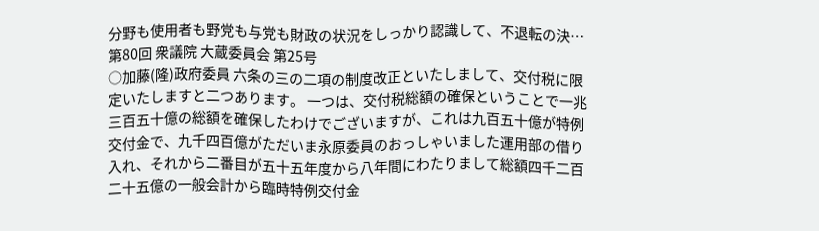分野も使用者も野党も与党も財政の状況をしっかり認識して、不退転の決…
第80回 衆議院 大蔵委員会 第25号
○加藤(隆)政府委員 六条の三の二項の制度改正といたしまして、交付税に限定いたしますと二つあります。 一つは、交付税総額の確保ということで一兆三百五十億の総額を確保したわけでございますが、これは九百五十億が特例交付金で、九千四百億がただいま永原委員のおっしゃいました運用部の借り入れ、それから二番目が五十五年度から八年間にわたりまして総額四千二百二十五億の一般会計から臨時特例交付金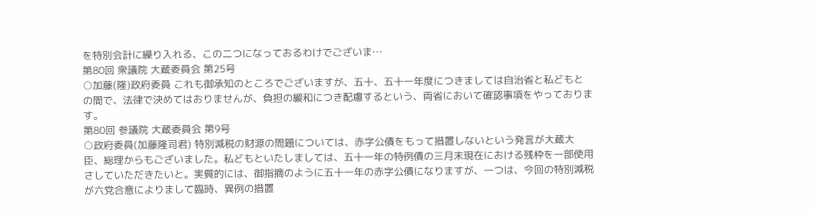を特別会計に繰り入れる、この二つになっておるわけでございま…
第80回 衆議院 大蔵委員会 第25号
○加藤(隆)政府委員 これも御承知のところでございますが、五十、五十一年度につきましては自治省と私どもとの間で、法律で決めてはおりませんが、負担の緩和につき配慮するという、両省において確認事項をやっております。
第80回 参議院 大蔵委員会 第9号
○政府委員(加藤隆司君) 特別減税の財源の問題については、赤字公債をもって措置しないという発言が大蔵大臣、総理からもございました。私どもといたしましては、五十一年の特例債の三月末現在における残枠を一部使用さしていただきたいと。実質的には、御指摘のように五十一年の赤字公債になりますが、一つは、今回の特別減税が六党合意によりまして臨時、異例の措置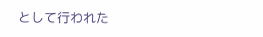として行われた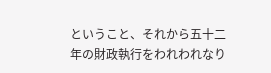ということ、それから五十二年の財政執行をわれわれなり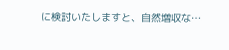に検討いたしますと、自然増収な…